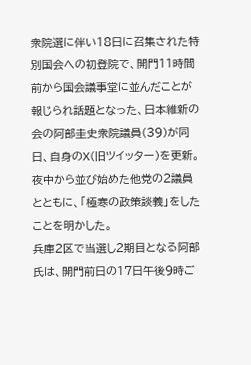衆院選に伴い18日に召集された特別国会への初登院で、開門11時間前から国会議事堂に並んだことが報じられ話題となった、日本維新の会の阿部圭史衆院議員(39)が同日、自身のX(旧ツイッター)を更新。夜中から並び始めた他党の2議員とともに、「極寒の政策談義」をしたことを明かした。
兵庫2区で当選し2期目となる阿部氏は、開門前日の17日午後9時ご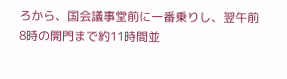ろから、国会議事堂前に一番乗りし、翌午前8時の開門まで約11時間並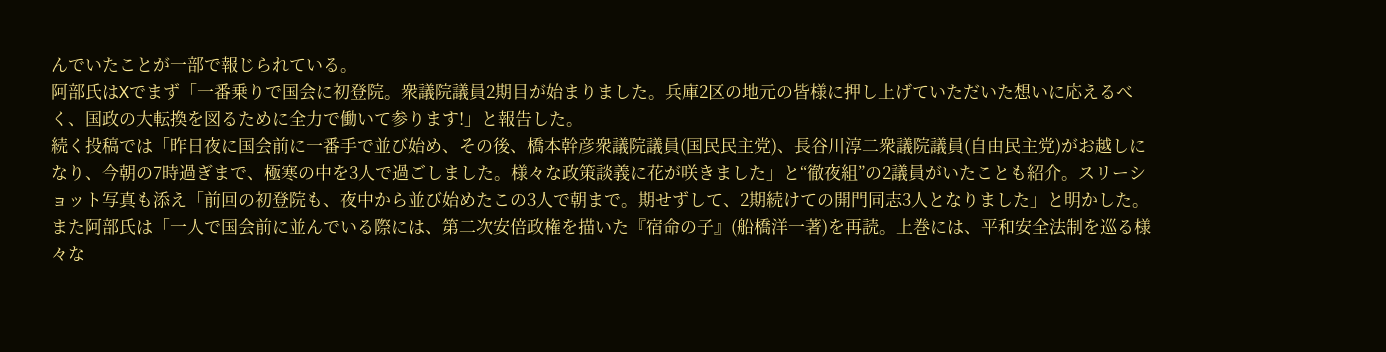んでいたことが一部で報じられている。
阿部氏はXでまず「一番乗りで国会に初登院。衆議院議員2期目が始まりました。兵庫2区の地元の皆様に押し上げていただいた想いに応えるべく、国政の大転換を図るために全力で働いて参ります!」と報告した。
続く投稿では「昨日夜に国会前に一番手で並び始め、その後、橋本幹彦衆議院議員(国民民主党)、長谷川淳二衆議院議員(自由民主党)がお越しになり、今朝の7時過ぎまで、極寒の中を3人で過ごしました。様々な政策談義に花が咲きました」と“徹夜組”の2議員がいたことも紹介。スリーショット写真も添え「前回の初登院も、夜中から並び始めたこの3人で朝まで。期せずして、2期続けての開門同志3人となりました」と明かした。
また阿部氏は「一人で国会前に並んでいる際には、第二次安倍政権を描いた『宿命の子』(船橋洋一著)を再読。上巻には、平和安全法制を巡る様々な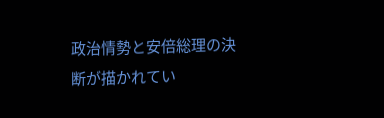政治情勢と安倍総理の決断が描かれてい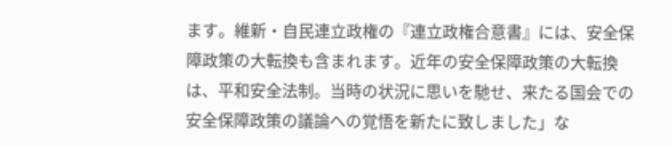ます。維新・自民連立政権の『連立政権合意書』には、安全保障政策の大転換も含まれます。近年の安全保障政策の大転換は、平和安全法制。当時の状況に思いを馳せ、来たる国会での安全保障政策の議論への覚悟を新たに致しました」な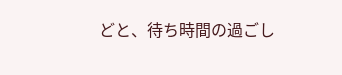どと、待ち時間の過ごし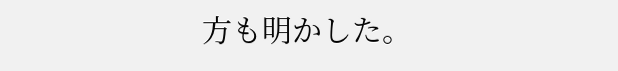方も明かした。